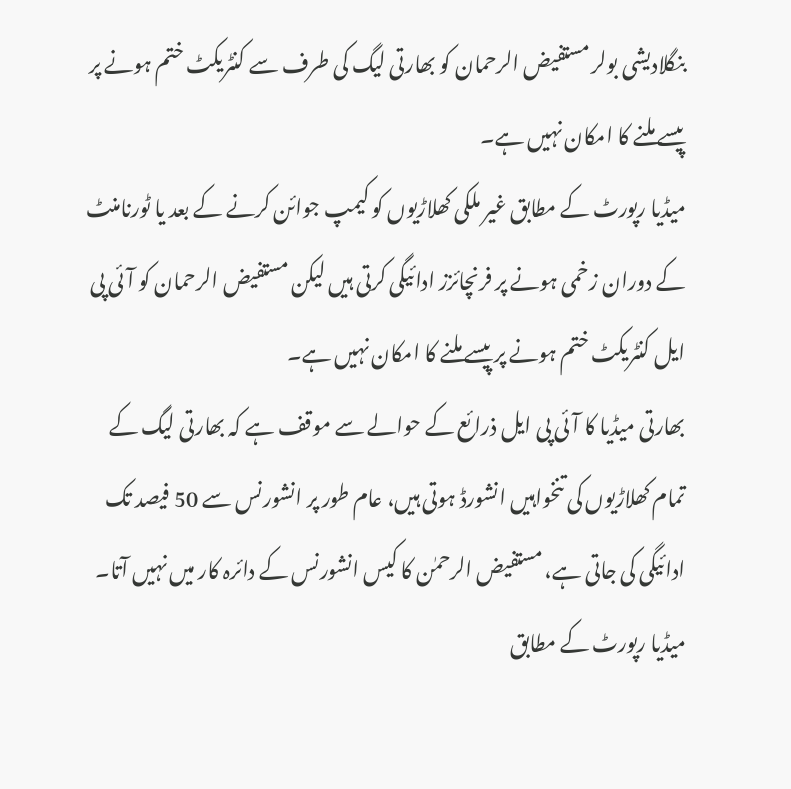بنگلادیشی بولر مستفیض الرحمان کو بھارتی لیگ کی طرف سے کنٹریکٹ ختم ہونے پر پیسے ملنے کا امکان نہیں ہے۔
میڈیا رپورٹ کے مطابق غیر ملکی کھلاڑیوں کو کیمپ جوائن کرنے کے بعد یا ٹورنامنٹ کے دوران زخمی ہونے پر فرنچائزز ادائیگی کرتی ہیں لیکن مستفیض الرحمان کو آئی پی ایل کنٹریکٹ ختم ہونے پر پیسے ملنے کا امکان نہیں ہے۔
بھارتی میڈیا کا آئی پی ایل ذرائع کے حوالے سے موقف ہے کہ بھارتی لیگ کے تمام کھلاڑیوں کی تنخواہیں انشورڈ ہوتی ہیں، عام طور پر انشورنس سے 50 فیصد تک ادائیگی کی جاتی ہے، مستفیض الرحمٰن کا کیس انشورنس کے دائرہ کار میں نہیں آتا۔
میڈیا رپورٹ کے مطابق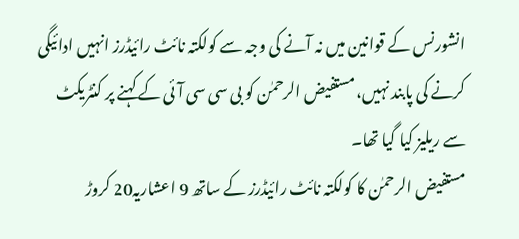انشورنس کے قوانین میں نہ آنے کی وجہ سے کولکتہ نائٹ رائیڈرز انہیں ادائیگی کرنے کی پابند نہیں، مستفیض الرحمٰن کو بی سی سی آئی کے کہنے پر کنٹریکٹ سے ریلیز کیا گیا تھا۔
مستفیض الرحمٰن کا کولکتہ نائٹ رائیڈرز کے ساتھ 9 اعشاریہ20 کروڑ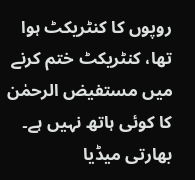روپوں کا کنٹریکٹ ہوا تھا، کنٹریکٹ ختم کرنے میں مستفیض الرحمٰن کا کوئی ہاتھ نہیں ہے۔
بھارتی میڈیا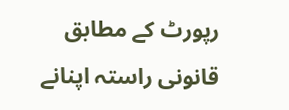رپورٹ کے مطابق قانونی راستہ اپنانے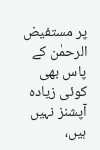پر مستفیض الرحمٰن کے پاس بھی کوئی زیادہ آپشنز نہیں ہیں،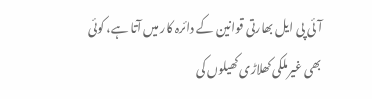آئی پی ایل بھارتی قوانین کے دائرہ کار میں آتا ہے، کوئی بھی غیرملکی کھلاڑی کھیلوں کی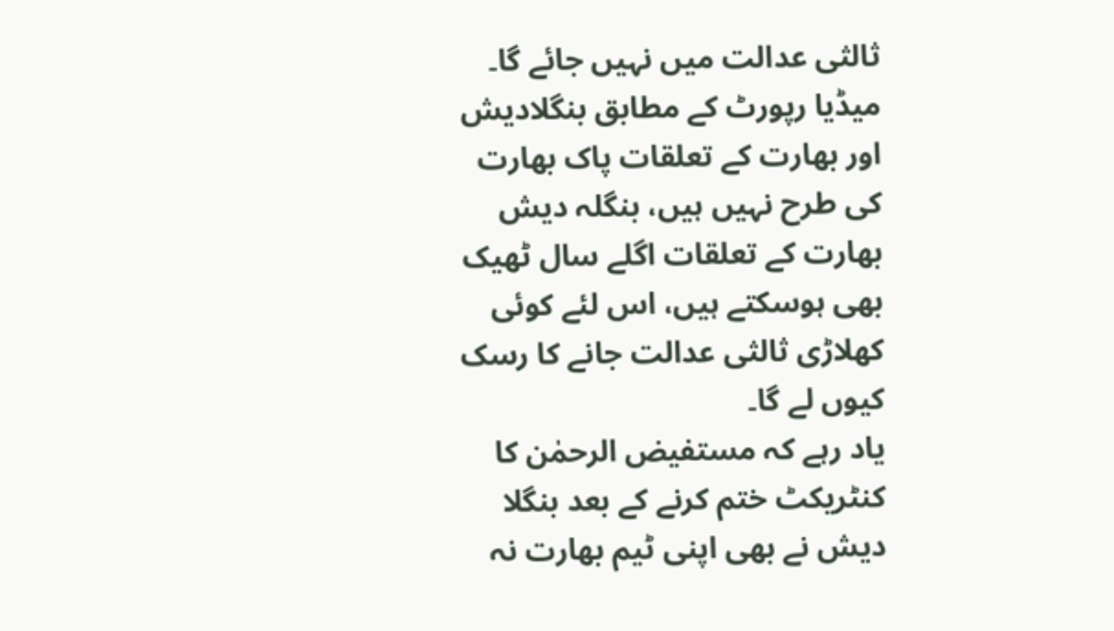ثالثی عدالت میں نہیں جائے گا۔
میڈیا رپورٹ کے مطابق بنگلادیش اور بھارت کے تعلقات پاک بھارت کی طرح نہیں ہیں، بنگلہ دیش بھارت کے تعلقات اگلے سال ٹھیک بھی ہوسکتے ہیں، اس لئے کوئی کھلاڑی ثالثی عدالت جانے کا رسک کیوں لے گا۔
یاد رہے کہ مستفیض الرحمٰن کا کنٹریکٹ ختم کرنے کے بعد بنگلا دیش نے بھی اپنی ٹیم بھارت نہ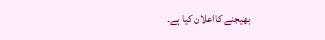بھیجنے کااعلان کیا ہے۔